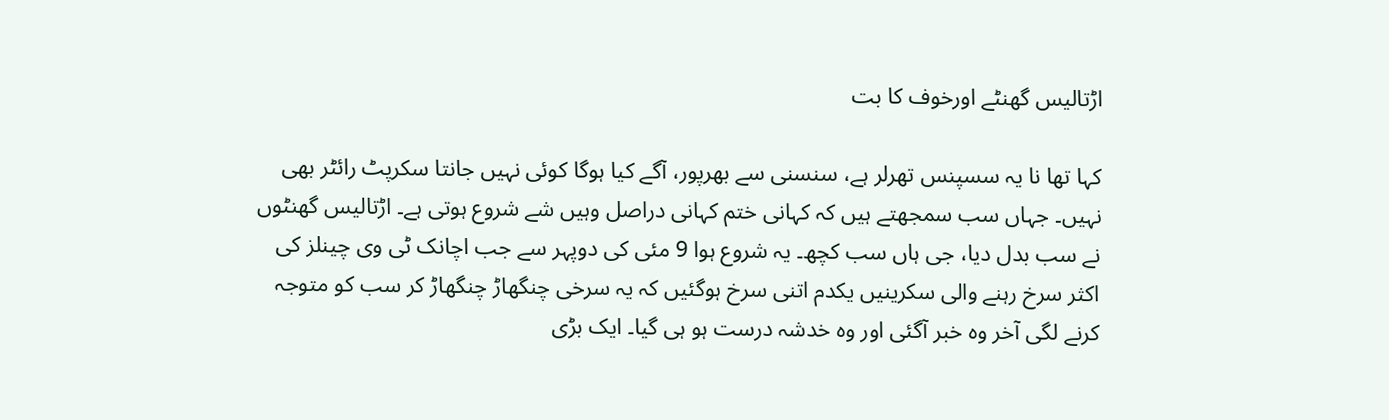اڑتالیس گھنٹے اورخوف کا بت

کہا تھا نا یہ سسپنس تھرلر ہے، سنسنی سے بھرپور، آگے کیا ہوگا کوئی نہیں جانتا سکرپٹ رائٹر بھی نہیں۔ جہاں سب سمجھتے ہیں کہ کہانی ختم کہانی دراصل وہیں شے شروع ہوتی ہے۔ اڑتالیس گھنٹوں نے سب بدل دیا، جی ہاں سب کچھ۔ یہ شروع ہوا 9 مئی کی دوپہر سے جب اچانک ٹی وی چینلز کی اکثر سرخ رہنے والی سکرینیں یکدم اتنی سرخ ہوگئیں کہ یہ سرخی چنگھاڑ چنگھاڑ کر سب کو متوجہ کرنے لگی آخر وہ خبر آگئی اور وہ خدشہ درست ہو ہی گیا۔ ایک بڑی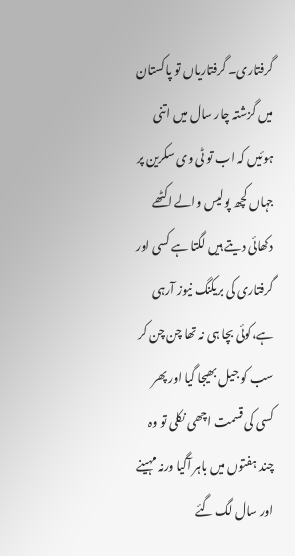گرفتاری۔ گرفتاریاں تو پاکستان میں گزشتہ چار سال میں اتنی ہوئیں کہ اب تو ٹی وی سکرین پر جہاں کچھ پولیس والے اکٹھے دکھائی دیتے ہیں لگتا ہے کسی اور گرفتاری کی بریکنگ نیوز آرہی ہے،کوئی بچا ہی نہ تھا چن چن کر سب کو جیل بھیجا گیا اور پھر کسی کی قسمت اچھی نکلی تو وہ چند ہفتوں میں باہر آگیا ورنہ مہینے اور سال لگ گئے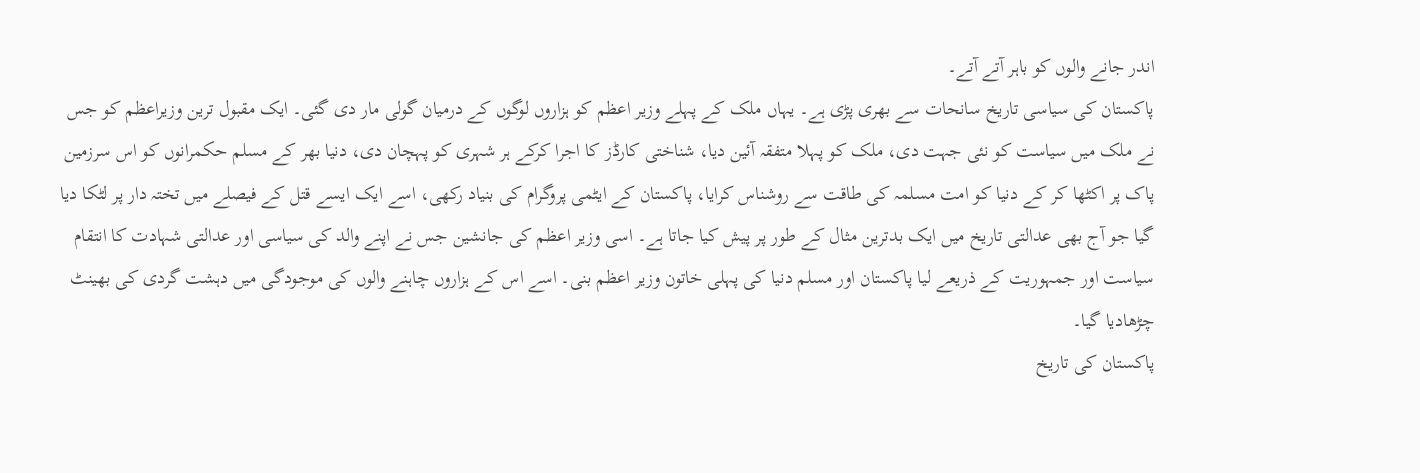اندر جانے والوں کو باہر آتے آتے۔
پاکستان کی سیاسی تاریخ سانحات سے بھری پڑی ہے۔ یہاں ملک کے پہلے وزیر اعظم کو ہزاروں لوگوں کے درمیان گولی مار دی گئی۔ ایک مقبول ترین وزیراعظم کو جس نے ملک میں سیاست کو نئی جہت دی، ملک کو پہلا متفقہ آئین دیا، شناختی کارڈز کا اجرا کرکے ہر شہری کو پہچان دی، دنیا بھر کے مسلم حکمرانوں کو اس سرزمین پاک پر اکٹھا کر کے دنیا کو امت مسلمہ کی طاقت سے روشناس کرایا، پاکستان کے ایٹمی پروگرام کی بنیاد رکھی، اسے ایک ایسے قتل کے فیصلے میں تختہ دار پر لٹکا دیا گیا جو آج بھی عدالتی تاریخ میں ایک بدترین مثال کے طور پر پیش کیا جاتا ہے۔ اسی وزیر اعظم کی جانشین جس نے اپنے والد کی سیاسی اور عدالتی شہادت کا انتقام سیاست اور جمہوریت کے ذریعے لیا پاکستان اور مسلم دنیا کی پہلی خاتون وزیر اعظم بنی۔ اسے اس کے ہزاروں چاہنے والوں کی موجودگی میں دہشت گردی کی بھینٹ چڑھادیا گیا۔
پاکستان کی تاریخ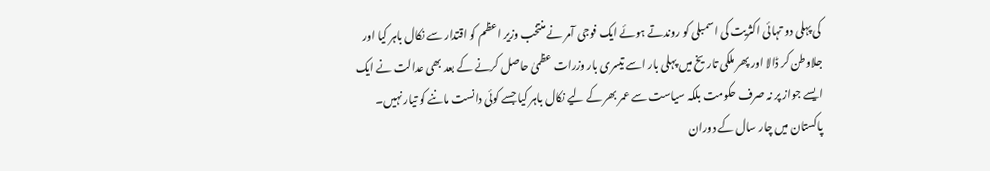کی پہلی دو تہائی اکثریت کی اسمبلی کو روندتے ہوئے ایک فوجی آمر نے منتخب وزیر اعظم کو اقتدار سے نکال باہر کیا اور جلاوطن کر ڈالا اور پھر ملکی تاریخ میں پہلی بار اسے تیسری بار وزرات عظمیٰ حاصل کرنے کے بعد بھی عدالت نے ایک ایسے جواز پر نہ صرف حکومت بلکہ سیاست سے عمر بھر کے لیے نکال باہر کیا جسے کوئی دانست ماننے کو تیار نہیں۔ پاکستان میں چار سال کے دوران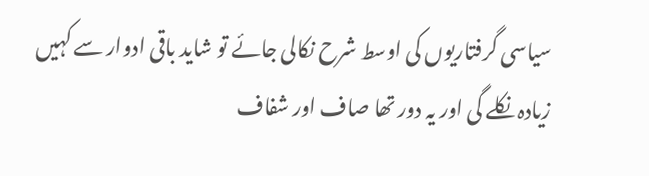سیاسی گرفتاریوں کی اوسط شرح نکالی جائے تو شاید باقی ادوار سے کہیں زیادہ نکلے گی اور یہ دور تھا صاف اور شفاف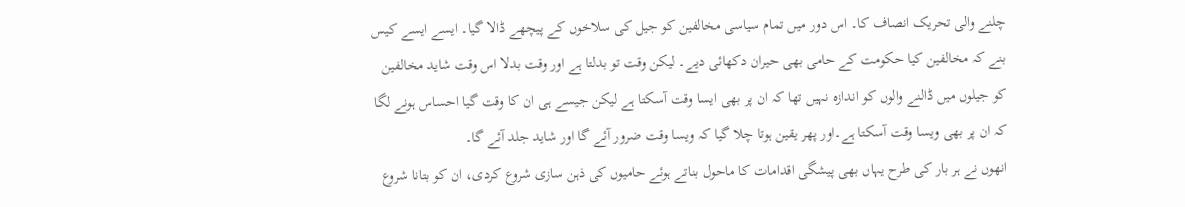چلنے والی تحریک انصاف کا۔ اس دور میں تمام سیاسی مخالفین کو جیل کی سلاخوں کے پیچھے ڈالا گیا۔ ایسے ایسے کیس بنے کہ مخالفین کیا حکومت کے حامی بھی حیران دکھائی دیے۔ لیکن وقت تو بدلتا ہے اور وقت بدلا اس وقت شاید مخالفین کو جیلوں میں ڈالنے والوں کو اندازہ نہیں تھا کہ ان پر بھی ایسا وقت آسکتا ہے لیکن جیسے ہی ان کا وقت گیا احساس ہونے لگا کہ ان پر بھی ویسا وقت آسکتا ہے۔اور پھر یقین ہوتا چلا گیا کہ ویسا وقت ضرور آئے گا اور شاید جلد آئے گا۔
انھوں نے ہر بار کی طرح یہاں بھی پیشگی اقدامات کا ماحول بناتے ہوئے حامیوں کی ذہن سازی شروع کردی، ان کو بتانا شروع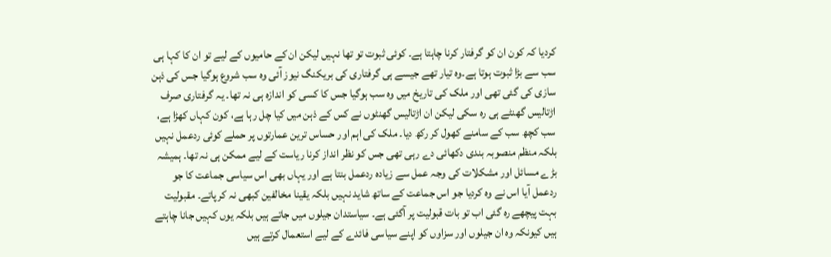کردیا کہ کون ان کو گرفتار کرنا چاہتا ہے۔ کوئی ثبوت تو تھا نہیں لیکن ان کے حامیوں کے لیے تو ان کا کہا ہی سب سے بڑا ثبوت ہوتا ہے۔وہ تیار تھے جیسے ہی گرفتاری کی بریکنگ نیوز آئی وہ سب شروع ہوگیا جس کی ذہن سازی کی گئی تھی اور ملک کی تاریخ میں وہ سب ہوگیا جس کا کسی کو اندازہ ہی نہ تھا۔ یہ گرفتاری صرف اڑتالیس گھنٹے ہی رہ سکی لیکن ان اڑتالیس گھنٹوں نے کس کے ذہن میں کیا چل رہا ہے، کون کہاں کھڑا ہے، سب کچھ سب کے سامنے کھول کر رکھ دیا۔ ملک کی اہم اور حساس ترین عمارتوں پر حملے کوئی ردعمل نہیں بلکہ منظم منصوبہ بندی دکھائی دے رہی تھی جس کو نظر انداز کرنا ریاست کے لیے ممکن ہی نہ تھا۔ ہمیشہ بڑے مسائل اور مشکلات کی وجہ عمل سے زیادہ ردعمل بنتا ہے اور یہاں بھی اس سیاسی جماعت کا جو ردعمل آیا اس نے وہ کردیا جو اس جماعت کے ساتھ شاید نہیں بلکہ یقینا مخالفین کبھی نہ کرپاتے۔ مقبولیت بہت پیچھے رہ گئی اب تو بات قبولیت پر آگئی ہے۔ سیاستدان جیلوں میں جاتے ہیں بلکہ یوں کہیں جانا چاہتے ہیں کیونکہ وہ ان جیلوں اور سزاوں کو اپنے سیاسی فائدے کے لیے استعمال کرتے ہیں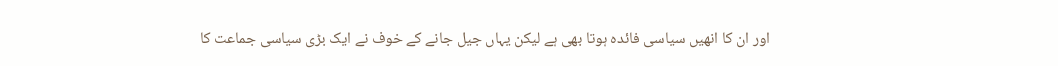اور ان کا انھیں سیاسی فائدہ ہوتا بھی ہے لیکن یہاں جیل جانے کے خوف نے ایک بڑی سیاسی جماعت کا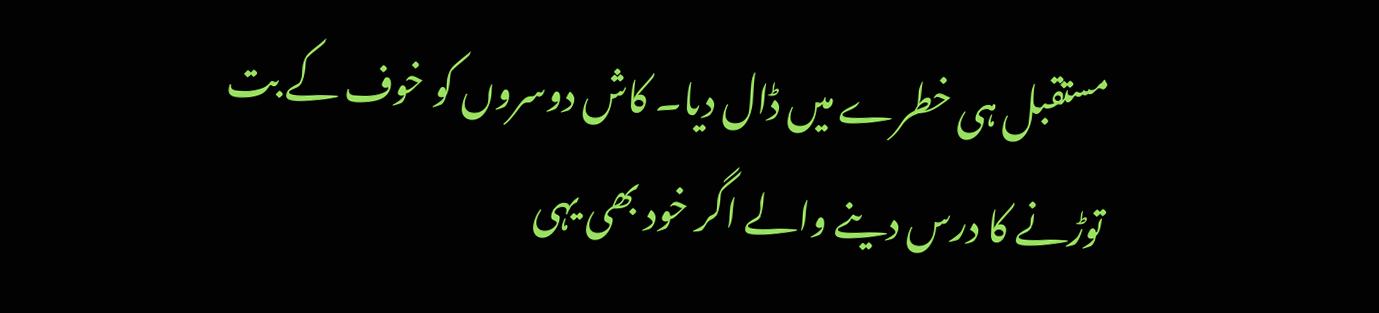مستقبل ہی خطرے میں ڈال دیا۔ کاش دوسروں کو خوف کے بت توڑنے کا درس دینے والے اگر خود بھی یہی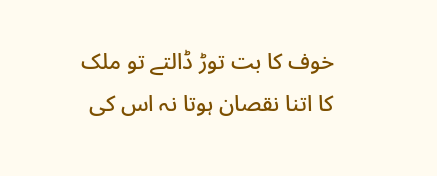خوف کا بت توڑ ڈالتے تو ملک کا اتنا نقصان ہوتا نہ اس کی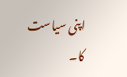اپنی سیاست کا۔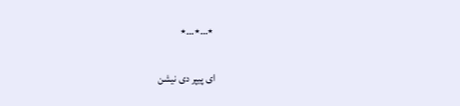٭…٭…٭

ای پیپر دی نیشن